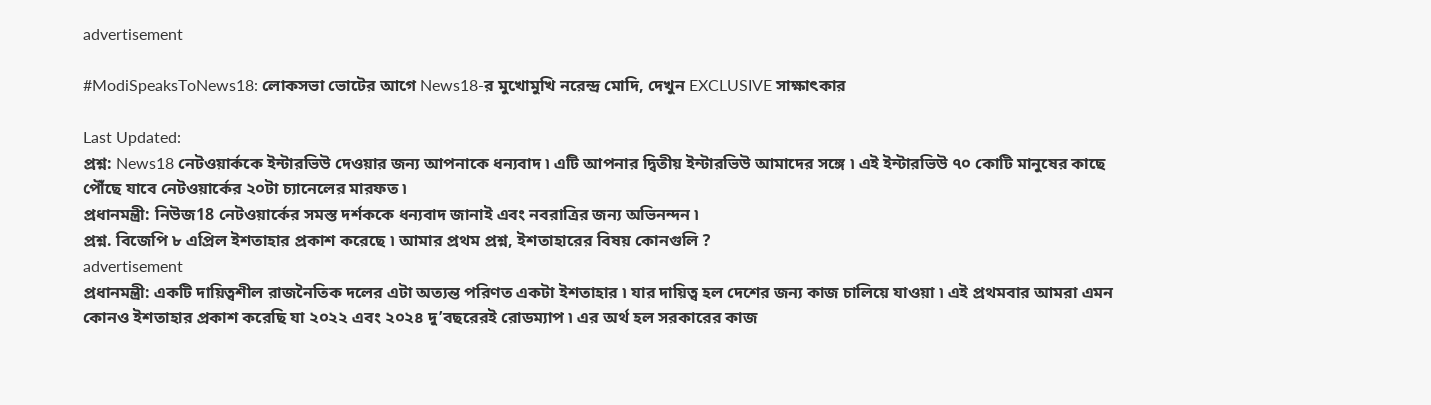advertisement

#ModiSpeaksToNews18: লোকসভা ভোটের আগে News18-র মুখোমুখি নরেন্দ্র মোদি, দেখুন EXCLUSIVE সাক্ষাৎকার

Last Updated:
প্রশ্ন: News18 নেটওয়ার্ককে ইন্টারভিউ দেওয়ার জন্য আপনাকে ধন্যবাদ ৷ এটি আপনার দ্বিতীয় ইন্টারভিউ আমাদের সঙ্গে ৷ এই ইন্টারভিউ ৭০ কোটি মানুষের কাছে পৌঁছে যাবে নেটওয়ার্কের ২০টা চ্যানেলের মারফত ৷
প্রধানমন্ত্রী: নিউজ18 নেটওয়ার্কের সমস্ত দর্শককে ধন্যবাদ জানাই এবং নবরাত্রির জন্য অভিনন্দন ৷
প্রশ্ন. বিজেপি ৮ এপ্রিল ইশতাহার প্রকাশ করেছে ৷ আমার প্রথম প্রশ্ন, ইশতাহারের বিষয় কোনগুলি ?
advertisement
প্রধানমন্ত্রী: একটি দায়িত্বশীল রাজনৈতিক দলের এটা অত্যন্ত পরিণত একটা ইশতাহার ৷ যার দায়িত্ব হল দেশের জন্য কাজ চালিয়ে যাওয়া ৷ এই প্রথমবার আমরা এমন কোনও ইশতাহার প্রকাশ করেছি যা ২০২২ এবং ২০২৪ দু’বছরেরই রোডম্যাপ ৷ এর অর্থ হল সরকারের কাজ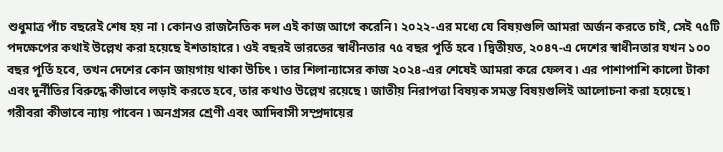শুধুমাত্র পাঁচ বছরেই শেষ হয় না ৷ কোনও রাজনৈতিক দল এই কাজ আগে করেনি ৷ ২০২২-এর মধ্যে যে বিষয়গুলি আমরা অর্জন করতে চাই, সেই ৭৫টি পদক্ষেপের কথাই উল্লেখ করা হয়েছে ইশতাহারে ৷ ওই বছরই ভারতের স্বাধীনতার ৭৫ বছর পূর্তি হবে ৷ দ্বিতীয়ত, ২০৪৭-এ দেশের স্বাধীনতার যখন ১০০ বছর পূর্তি হবে, তখন দেশের কোন জায়গায় থাকা উচিৎ ৷ তার শিলান্যাসের কাজ ২০২৪-এর শেষেই আমরা করে ফেলব ৷ এর পাশাপাশি কালো টাকা এবং দুর্নীতির বিরুদ্ধে কীভাবে লড়াই করতে হবে, তার কথাও উল্লেখ রয়েছে ৷ জাতীয় নিরাপত্তা বিষয়ক সমস্ত বিষয়গুলিই আলোচনা করা হয়েছে ৷ গরীবরা কীভাবে ন্যায় পাবেন ৷ অনগ্রসর শ্রেণী এবং আদিবাসী সম্প্রদায়ের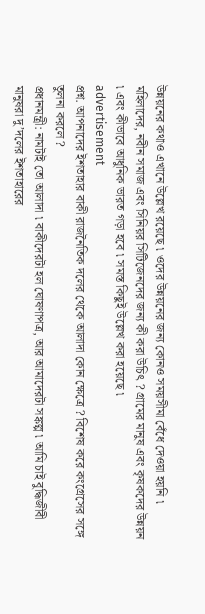উন্নয়নের কথাও এখানে উল্লেখ রয়েছে ৷ ওদের উন্নয়নের জন্য কোনও সময়সীমা বেঁধে দেওয়া হয়নি ৷ মহিলাদের, নবীন সমাজ এবং সিনিয়র সিটিজেনদের জন্য কী করা উচিৎ ? গ্রামের মানুষ এবং কৃষকদের উন্নয়ন ৷ এবং কীভাবে আধুনিক ভারত গড়া হবে ৷ সমস্ত কিছুই উল্লেখ করা হয়েছে ৷
advertisement
প্রশ্ন. আপনাদের ইশতাহার বাকী রাজনৈতিক দলের থেকে আলাদা কোন ক্ষেত্রে ? বিশেষ করে কংগ্রেসের সঙ্গে তুলনা করলে ?
প্রধানমন্ত্রী: নামটাই তো আলাদা ৷ বাকীদেরটা হল ঘোষণাপত্র, আর আমাদেরটা সঙ্কল্প ৷ আমি চাই বুদ্ধিজীবী মানুষরা দু’দলের ইশতাহারের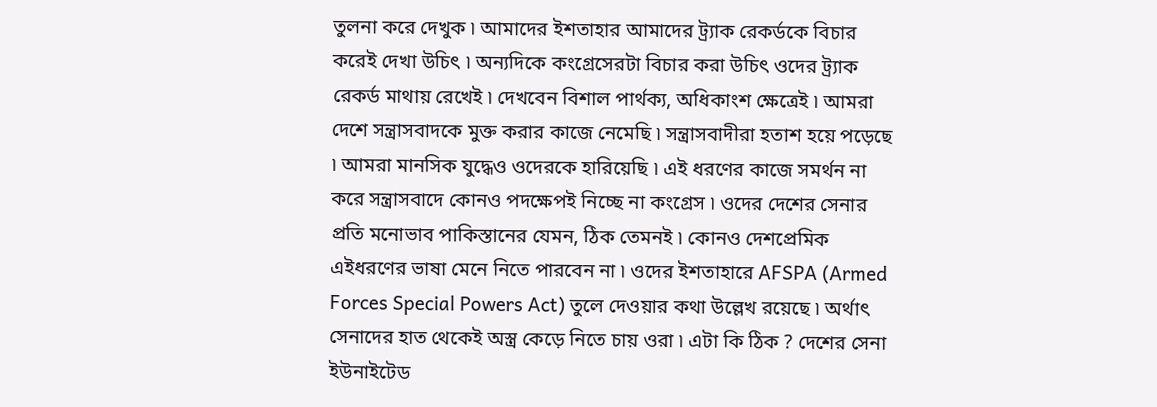তুলনা করে দেখুক ৷ আমাদের ইশতাহার আমাদের ট্র্যাক রেকর্ডকে বিচার করেই দেখা উচিৎ ৷ অন্যদিকে কংগ্রেসেরটা বিচার করা উচিৎ ওদের ট্র্যাক রেকর্ড মাথায় রেখেই ৷ দেখবেন বিশাল পার্থক্য, অধিকাংশ ক্ষেত্রেই ৷ আমরা দেশে সন্ত্রাসবাদকে মুক্ত করার কাজে নেমেছি ৷ সন্ত্রাসবাদীরা হতাশ হয়ে পড়েছে ৷ আমরা মানসিক যুদ্ধেও ওদেরকে হারিয়েছি ৷ এই ধরণের কাজে সমর্থন না করে সন্ত্রাসবাদে কোনও পদক্ষেপই নিচ্ছে না কংগ্রেস ৷ ওদের দেশের সেনার প্রতি মনোভাব পাকিস্তানের যেমন, ঠিক তেমনই ৷ কোনও দেশপ্রেমিক এইধরণের ভাষা মেনে নিতে পারবেন না ৷ ওদের ইশতাহারে AFSPA (Armed Forces Special Powers Act) তুলে দেওয়ার কথা উল্লেখ রয়েছে ৷ অর্থাৎ সেনাদের হাত থেকেই অস্ত্র কেড়ে নিতে চায় ওরা ৷ এটা কি ঠিক ? দেশের সেনা ইউনাইটেড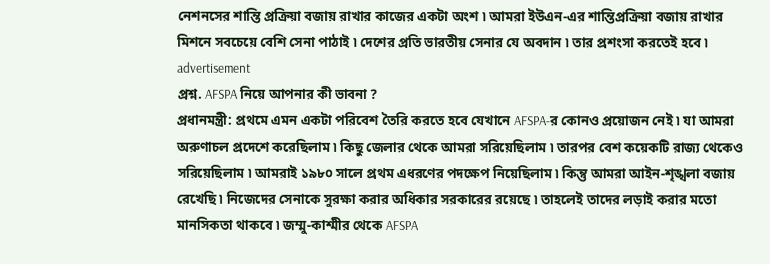নেশনসের শান্তি প্রক্রিয়া বজায় রাখার কাজের একটা অংশ ৷ আমরা ইউএন-এর শান্তিপ্রক্রিয়া বজায় রাখার মিশনে সবচেয়ে বেশি সেনা পাঠাই ৷ দেশের প্রতি ভারতীয় সেনার যে অবদান ৷ তার প্রশংসা করতেই হবে ৷
advertisement
প্রশ্ন. AFSPA নিয়ে আপনার কী ভাবনা ?
প্রধানমন্ত্রী: প্রথমে এমন একটা পরিবেশ তৈরি করতে হবে যেখানে AFSPA-র কোনও প্রয়োজন নেই ৷ যা আমরা অরুণাচল প্রদেশে করেছিলাম ৷ কিছু জেলার থেকে আমরা সরিয়েছিলাম ৷ তারপর বেশ কয়েকটি রাজ্য থেকেও সরিয়েছিলাম ৷ আমরাই ১৯৮০ সালে প্রথম এধরণের পদক্ষেপ নিয়েছিলাম ৷ কিন্তু আমরা আইন-শৃঙ্খলা বজায় রেখেছি ৷ নিজেদের সেনাকে সুরক্ষা করার অধিকার সরকারের রয়েছে ৷ তাহলেই তাদের লড়াই করার মতো মানসিকতা থাকবে ৷ জম্মু-কাশ্মীর থেকে AFSPA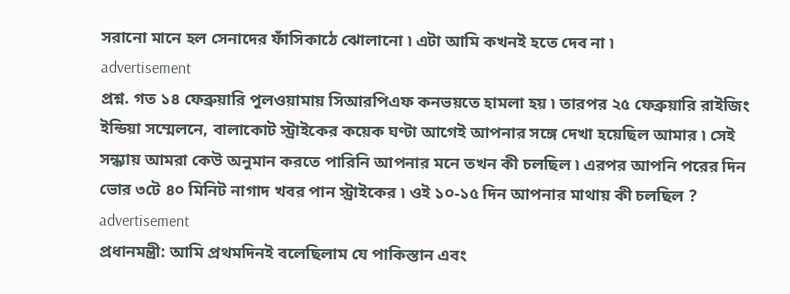সরানো মানে হল সেনাদের ফাঁসিকাঠে ঝোলানো ৷ এটা আমি কখনই হতে দেব না ৷
advertisement
প্রশ্ন. গত ১৪ ফেব্রুয়ারি পুলওয়ামায় সিআরপিএফ কনভয়তে হামলা হয় ৷ তারপর ২৫ ফেব্রুয়ারি রাইজিং ইন্ডিয়া সম্মেলনে, বালাকোট স্ট্রাইকের কয়েক ঘণ্টা আগেই আপনার সঙ্গে দেখা হয়েছিল আমার ৷ সেই সন্ধ্যায় আমরা কেউ অনুমান করতে পারিনি আপনার মনে তখন কী চলছিল ৷ এরপর আপনি পরের দিন ভোর ৩টে ৪০ মিনিট নাগাদ খবর পান স্ট্রাইকের ৷ ওই ১০-১৫ দিন আপনার মাথায় কী চলছিল ?
advertisement
প্রধানমন্ত্রী: আমি প্রথমদিনই বলেছিলাম যে পাকিস্তান এবং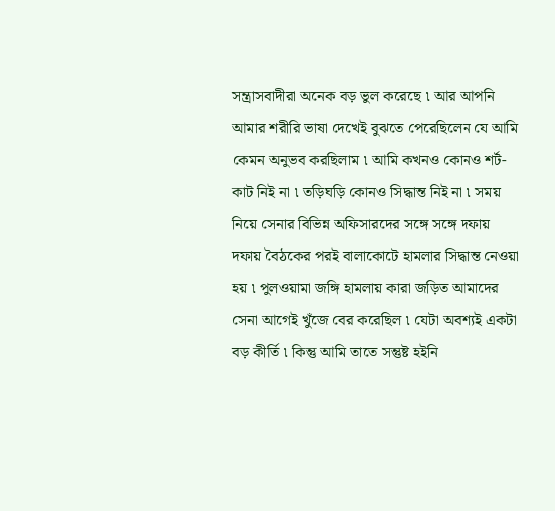সন্ত্রাসবাদীরা অনেক বড় ভুল করেছে ৷ আর আপনি আমার শরীরি ভাষা দেখেই বুঝতে পেরেছিলেন যে আমি কেমন অনুভব করছিলাম ৷ আমি কখনও কোনও শর্ট-কাট নিই না ৷ তড়িঘড়ি কোনও সিদ্ধান্ত নিই না ৷ সময় নিয়ে সেনার বিভিন্ন অফিসারদের সঙ্গে সঙ্গে দফায় দফায় বৈঠকের পরই বালাকোটে হামলার সিদ্ধান্ত নেওয়া হয় ৷ পুলওয়ামা জঙ্গি হামলায় কারা জড়িত আমাদের সেনা আগেই খুঁজে বের করেছিল ৷ যেটা অবশ্যই একটা বড় কীর্তি ৷ কিন্তু আমি তাতে সন্তুষ্ট হইনি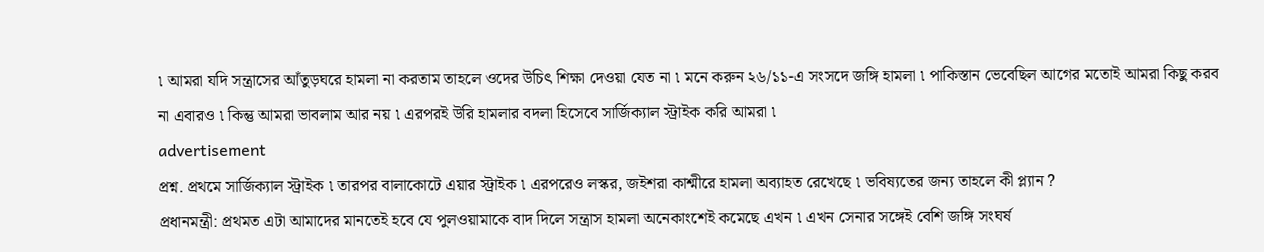৷ আমরা যদি সন্ত্রাসের আঁতুড়ঘরে হামলা না করতাম তাহলে ওদের উচিৎ শিক্ষা দেওয়া যেত না ৷ মনে করুন ২৬/১১-এ সংসদে জঙ্গি হামলা ৷ পাকিস্তান ভেবেছিল আগের মতোই আমরা কিছু করব না এবারও ৷ কিন্তু আমরা ভাবলাম আর নয় ৷ এরপরই উরি হামলার বদলা হিসেবে সার্জিক্যাল স্ট্রাইক করি আমরা ৷
advertisement
প্রশ্ন. প্রথমে সার্জিক্যাল স্ট্রাইক ৷ তারপর বালাকোটে এয়ার স্ট্রাইক ৷ এরপরেও লস্কর, জইশরা কাশ্মীরে হামলা অব্যাহত রেখেছে ৷ ভবিষ্যতের জন্য তাহলে কী প্ল্যান ?
প্রধানমন্ত্রী: প্রথমত এটা আমাদের মানতেই হবে যে পুলওয়ামাকে বাদ দিলে সন্ত্রাস হামলা অনেকাংশেই কমেছে এখন ৷ এখন সেনার সঙ্গেই বেশি জঙ্গি সংঘর্ষ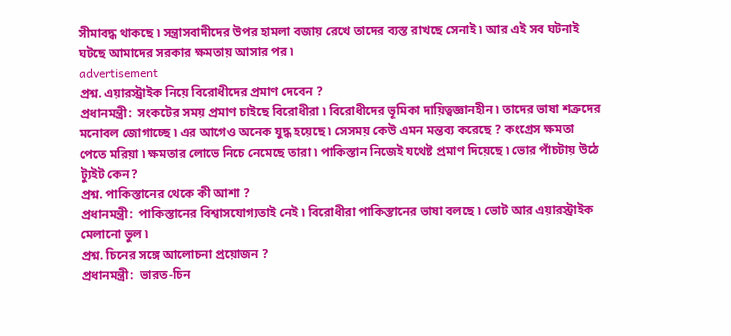সীমাবদ্ধ থাকছে ৷ সন্ত্রাসবাদীদের উপর হামলা বজায় রেখে তাদের ব্যস্ত রাখছে সেনাই ৷ আর এই সব ঘটনাই ঘটছে আমাদের সরকার ক্ষমতায় আসার পর ৷
advertisement
প্রশ্ন. এয়ারস্ট্রাইক নিয়ে বিরোধীদের প্রমাণ দেবেন ?
প্রধানমন্ত্রী:  সংকটের সময় প্রমাণ চাইছে বিরোধীরা ৷ বিরোধীদের ভূমিকা দায়িত্বজ্ঞানহীন ৷ তাদের ভাষা শত্রুদের মনোবল জোগাচ্ছে ৷ এর আগেও অনেক যুদ্ধ হয়েছে ৷ সেসময় কেউ এমন মন্তব্য করেছে ? কংগ্রেস ক্ষমতা পেতে মরিয়া ৷ ক্ষমতার লোভে নিচে নেমেছে তারা ৷ পাকিস্তান নিজেই যথেষ্ট প্রমাণ দিয়েছে ৷ ভোর পাঁচটায় উঠে ট্যুইট কেন?
প্রশ্ন. পাকিস্তানের থেকে কী আশা ?
প্রধানমন্ত্রী:  পাকিস্তানের বিশ্বাসযোগ্যতাই নেই ৷ বিরোধীরা পাকিস্তানের ভাষা বলছে ৷ ভোট আর এয়ারস্ট্রাইক মেলানো ভুল ৷
প্রশ্ন. চিনের সঙ্গে আলোচনা প্রয়োজন ?
প্রধানমন্ত্রী:  ভারত-চিন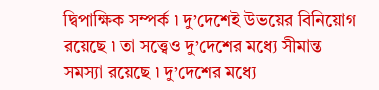দ্বিপাক্ষিক সম্পর্ক ৷ দু’দেশেই উভয়ের বিনিয়োগ রয়েছে ৷ তা সত্ত্বেও দু’দেশের মধ্যে সীমান্ত সমস্যা রয়েছে ৷ দু’দেশের মধ্যে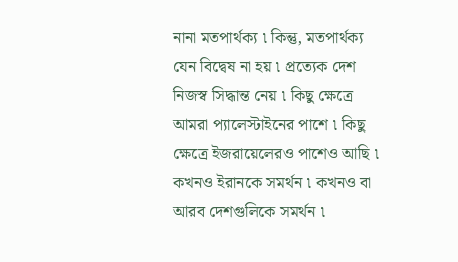নানা মতপার্থক্য ৷ কিন্তু, মতপার্থক্য যেন বিদ্বেষ না হয় ৷ প্রত্যেক দেশ নিজস্ব সিদ্ধান্ত নেয় ৷ কিছু ক্ষেত্রে আমরা প্যালেস্টাইনের পাশে ৷ কিছু ক্ষেত্রে ইজরায়েলেরও পাশেও আছি ৷ কখনও ইরানকে সমর্থন ৷ কখনও বা আরব দেশগুলিকে সমর্থন ৷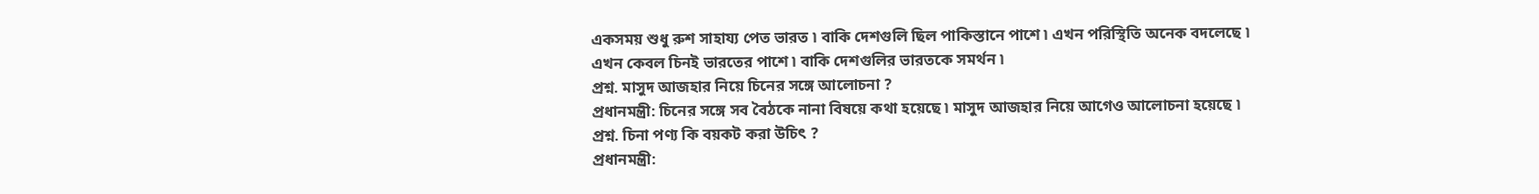একসময় শুধু রুশ সাহায্য পেত ভারত ৷ বাকি দেশগুলি ছিল পাকিস্তানে পাশে ৷ এখন পরিস্থিতি অনেক বদলেছে ৷ এখন কেবল চিনই ভারতের পাশে ৷ বাকি দেশগুলির ভারতকে সমর্থন ৷
প্রশ্ন. মাসুদ আজহার নিয়ে চিনের সঙ্গে আলোচনা ?
প্রধানমন্ত্রী: চিনের সঙ্গে সব বৈঠকে নানা বিষয়ে কথা হয়েছে ৷ মাসুদ আজহার নিয়ে আগেও আলোচনা হয়েছে ৷
প্রশ্ন. চিনা পণ্য কি বয়কট করা উচিৎ ?
প্রধানমন্ত্রী: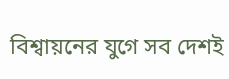বিশ্বায়নের যুগে সব দেশই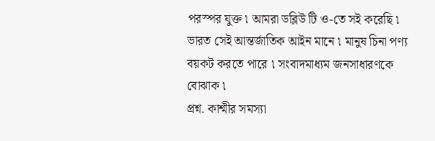পরস্পর যুক্ত ৷ আমরা ডব্লিউ টি ও-তে সই করেছি ৷ ভারত সেই আন্তর্জাতিক আইন মানে ৷ মানুষ চিনা পণ্য বয়কট করতে পারে ৷ সংবাদমাধ্যম জনসাধারণকে বোঝাক ৷
প্রশ্ন. কাশ্মীর সমস্যা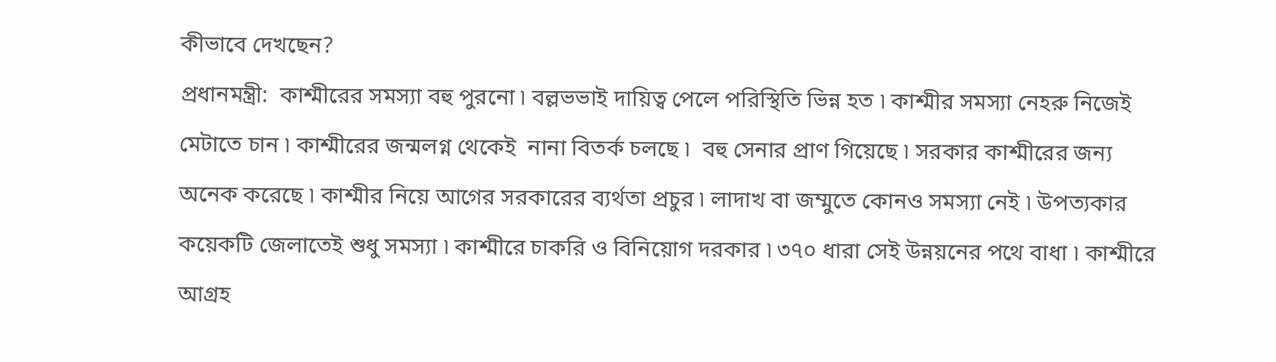কীভাবে দেখছেন?
প্রধানমন্ত্রী:  কাশ্মীরের সমস্যা বহু পুরনো ৷ বল্লভভাই দায়িত্ব পেলে পরিস্থিতি ভিন্ন হত ৷ কাশ্মীর সমস্যা নেহরু নিজেই মেটাতে চান ৷ কাশ্মীরের জন্মলগ্ন থেকেই  নানা বিতর্ক চলছে ৷  বহু সেনার প্রাণ গিয়েছে ৷ সরকার কাশ্মীরের জন্য অনেক করেছে ৷ কাশ্মীর নিয়ে আগের সরকারের ব্যর্থতা প্রচুর ৷ লাদাখ বা জম্মুতে কোনও সমস্যা নেই ৷ উপত্যকার কয়েকটি জেলাতেই শুধু সমস্যা ৷ কাশ্মীরে চাকরি ও বিনিয়োগ দরকার ৷ ৩৭০ ধারা সেই উন্নয়নের পথে বাধা ৷ কাশ্মীরে আগ্রহ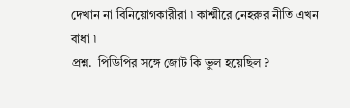দেখান না বিনিয়োগকারীরা ৷ কাশ্মীরে নেহরুর নীতি এখন বাধা ৷
প্রশ্ন.  পিডিপির সঙ্গে জোট কি ভুল হয়েছিল ?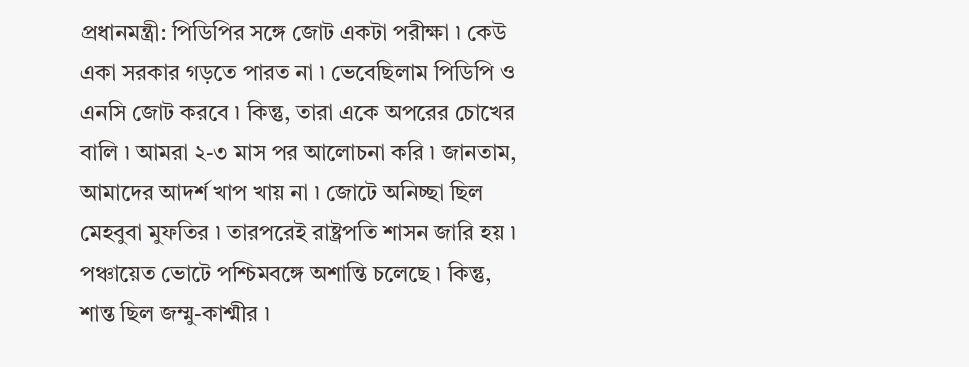প্রধানমন্ত্রী: পিডিপির সঙ্গে জোট একটা পরীক্ষা ৷ কেউ একা সরকার গড়তে পারত না ৷ ভেবেছিলাম পিডিপি ও এনসি জোট করবে ৷ কিন্তু, তারা একে অপরের চোখের বালি ৷ আমরা ২-৩ মাস পর আলোচনা করি ৷ জানতাম, আমাদের আদর্শ খাপ খায় না ৷ জোটে অনিচ্ছা ছিল মেহবুবা মুফতির ৷ তারপরেই রাষ্ট্রপতি শাসন জারি হয় ৷ পঞ্চায়েত ভোটে পশ্চিমবঙ্গে অশান্তি চলেছে ৷ কিন্তু, শান্ত ছিল জম্মু-কাশ্মীর ৷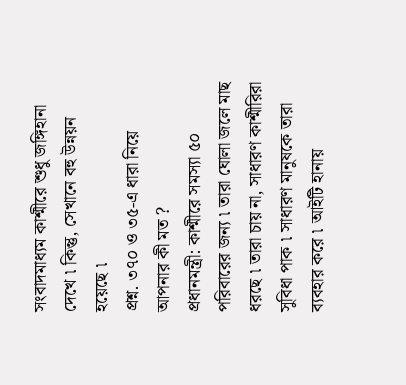সংবাদমাধ্যম কাশ্মীরে শুধু জঙ্গিহানা দেখে ৷ কিন্তু, সেখানে বহু উন্নয়ন হয়েছে ৷
প্রশ্ন. ৩৭০ ও ৩৫-এ ধারা নিয়ে আপনার কী মত ?
প্রধানমন্ত্রী: কাশ্মীরে সমস্যা ৫০ পরিবারের জন্য ৷ তারা ঘোলা জলে মাছ ধরছে ৷ তারা চায় না, সাধারণ কাশ্মীরিরা সুবিধা পাক ৷ সাধারণ মানুষকে তারা ব্যবহার করে ৷ আইটি হানায়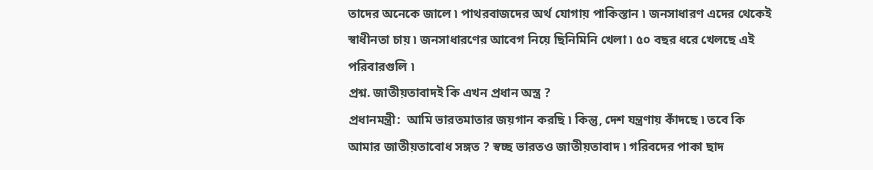তাদের অনেকে জালে ৷ পাথরবাজদের অর্থ যোগায় পাকিস্তান ৷ জনসাধারণ এদের থেকেই স্বাধীনতা চায় ৷ জনসাধারণের আবেগ নিয়ে ছিনিমিনি খেলা ৷ ৫০ বছর ধরে খেলছে এই পরিবারগুলি ৷
প্রশ্ন. জাতীয়তাবাদই কি এখন প্রধান অস্ত্র ?
প্রধানমন্ত্রী:  আমি ভারতমাতার জয়গান করছি ৷ কিন্তু, দেশ যন্ত্রণায় কাঁদছে ৷ তবে কি আমার জাতীয়তাবোধ সঙ্গত ? স্বচ্ছ ভারতও জাতীয়তাবাদ ৷ গরিবদের পাকা ছাদ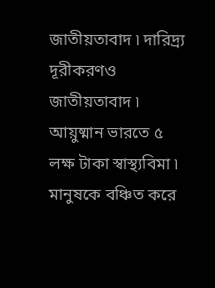জাতীয়তাবাদ ৷ দারিদ্র্য দূরীকরণও জাতীয়তাবাদ ৷ আয়ুষ্মান ভারতে ৫ লক্ষ টাকা স্বাস্থ্যবিমা ৷ মানুষকে বঞ্চিত করে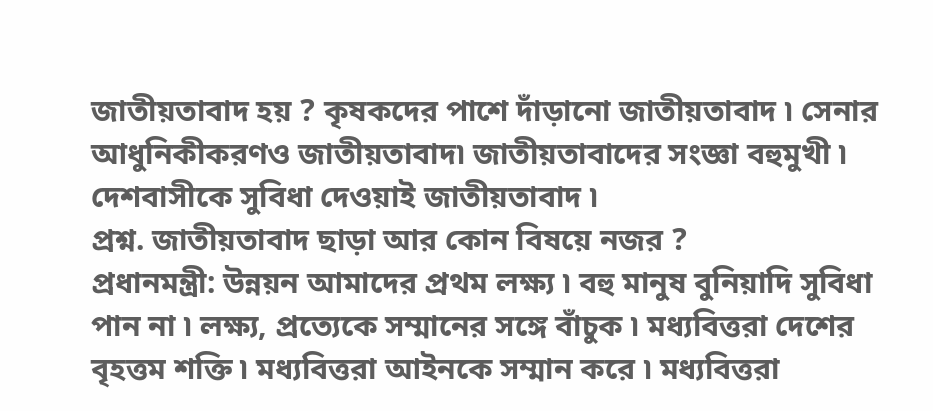জাতীয়তাবাদ হয় ? কৃষকদের পাশে দাঁড়ানো জাতীয়তাবাদ ৷ সেনার আধুনিকীকরণও জাতীয়তাবাদ৷ জাতীয়তাবাদের সংজ্ঞা বহুমুখী ৷ দেশবাসীকে সুবিধা দেওয়াই জাতীয়তাবাদ ৷
প্রশ্ন. জাতীয়তাবাদ ছাড়া আর কোন বিষয়ে নজর ?
প্রধানমন্ত্রী: উন্নয়ন আমাদের প্রথম লক্ষ্য ৷ বহু মানুষ বুনিয়াদি সুবিধা পান না ৷ লক্ষ্য, প্রত্যেকে সম্মানের সঙ্গে বাঁচুক ৷ মধ্যবিত্তরা দেশের বৃহত্তম শক্তি ৷ মধ্যবিত্তরা আইনকে সম্মান করে ৷ মধ্যবিত্তরা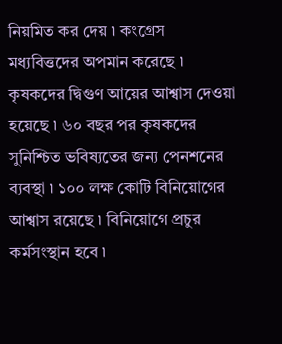নিয়মিত কর দেয় ৷ কংগ্রেস মধ্যবিত্তদের অপমান করেছে ৷ কৃষকদের দ্বিগুণ আয়ের আশ্বাস দেওয়া হয়েছে ৷ ৬০ বছর পর কৃষকদের  সুনিশ্চিত ভবিষ্যতের জন্য পেনশনের ব্যবস্থা ৷ ১০০ লক্ষ কোটি বিনিয়োগের আশ্বাস রয়েছে ৷ বিনিয়োগে প্রচুর কর্মসংস্থান হবে ৷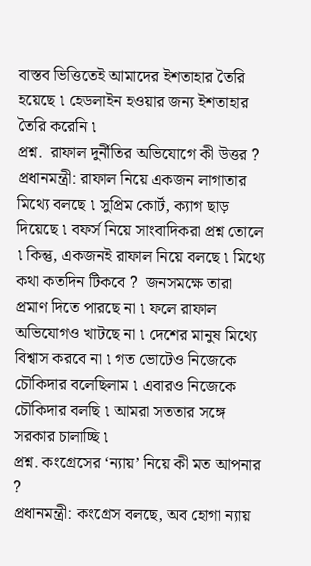বাস্তব ভিত্তিতেই আমাদের ইশতাহার তৈরি হয়েছে ৷ হেডলাইন হওয়ার জন্য ইশতাহার তৈরি করেনি ৷
প্রশ্ন.  রাফাল দুর্নীতির অভিযোগে কী উত্তর ?
প্রধানমন্ত্রী: রাফাল নিয়ে একজন লাগাতার মিথ্যে বলছে ৷ সুপ্রিম কোর্ট, ক্যাগ ছাড় দিয়েছে ৷ বফর্স নিয়ে সাংবাদিকরা প্রশ্ন তোলে ৷ কিন্তু, একজনই রাফাল নিয়ে বলছে ৷ মিথ্যে কথা কতদিন টিকবে ?  জনসমক্ষে তারা প্রমাণ দিতে পারছে না ৷ ফলে রাফাল অভিযোগও খাটছে না ৷ দেশের মানুষ মিথ্যে বিশ্বাস করবে না ৷ গত ভোটেও নিজেকে চৌকিদার বলেছিলাম ৷ এবারও নিজেকে চৌকিদার বলছি ৷ আমরা সততার সঙ্গে সরকার চালাচ্ছি ৷
প্রশ্ন. কংগ্রেসের ‘ন্যায়’ নিয়ে কী মত আপনার ?
প্রধানমন্ত্রী: কংগ্রেস বলছে, অব হোগা ন্যায়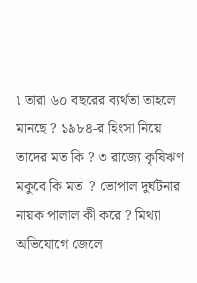৷ তারা ৬০ বছরের ব্যর্থতা তাহলে মানছে ? ১৯৮৪-র হিংসা নিয়ে তাদের মত কি ? ৩ রাজ্যে কৃষিঋণ মকুবে কি মত  ? ভোপাল দুর্ঘটনার নায়ক পালাল কী করে ? মিথ্যা অভিযোগে জেলে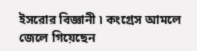ইসরোর বিজ্ঞানী ৷ কংগ্রেস আমলে জেলে গিয়েছেন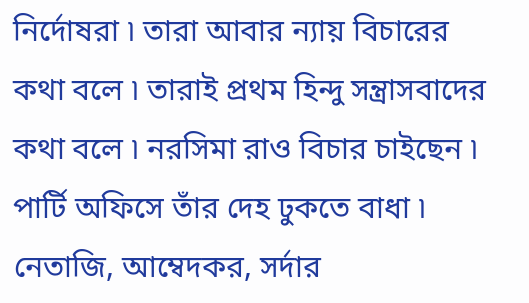নির্দোষরা ৷ তারা আবার ন্যায় বিচারের কথা বলে ৷ তারাই প্রথম হিন্দু সন্ত্রাসবাদের কথা বলে ৷ নরসিমা রাও বিচার চাইছেন ৷ পার্টি অফিসে তাঁর দেহ ঢুকতে বাধা ৷ নেতাজি, আম্বেদকর, সর্দার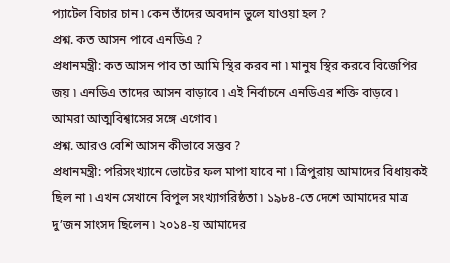প্যাটেল বিচার চান ৷ কেন তাঁদের অবদান ভুলে যাওয়া হল ?
প্রশ্ন. কত আসন পাবে এনডিএ ?
প্রধানমন্ত্রী: কত আসন পাব তা আমি স্থির করব না ৷ মানুষ স্থির করবে বিজেপির জয় ৷ এনডিএ তাদের আসন বাড়াবে ৷ এই নির্বাচনে এনডিএর শক্তি বাড়বে ৷ আমরা আত্মবিশ্বাসের সঙ্গে এগোব ৷
প্রশ্ন. আরও বেশি আসন কীভাবে সম্ভব ?
প্রধানমন্ত্রী: পরিসংখ্যানে ভোটের ফল মাপা যাবে না ৷ ত্রিপুরায় আমাদের বিধায়কই ছিল না ৷ এখন সেখানে বিপুল সংখ্যাগরিষ্ঠতা ৷ ১৯৮৪-তে দেশে আমাদের মাত্র দু’জন সাংসদ ছিলেন ৷ ২০১৪-য় আমাদের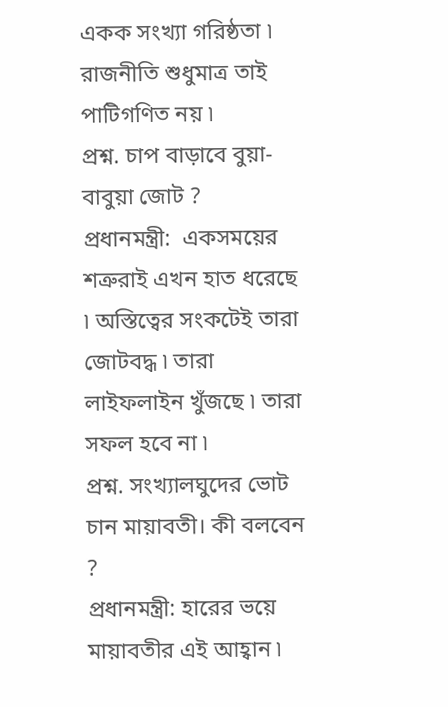একক সংখ্যা গরিষ্ঠতা ৷ রাজনীতি শুধুমাত্র তাই পাটিগণিত নয় ৷
প্রশ্ন. চাপ বাড়াবে বুয়া-বাবুয়া জোট ?
প্রধানমন্ত্রী:  একসময়ের শত্রুরাই এখন হাত ধরেছে ৷ অস্তিত্বের সংকটেই তারা জোটবদ্ধ ৷ তারা লাইফলাইন খুঁজছে ৷ তারা সফল হবে না ৷
প্রশ্ন. সংখ্যালঘুদের ভোট চান মায়াবতী। কী বলবেন ?
প্রধানমন্ত্রী: হারের ভয়ে মায়াবতীর এই আহ্বান ৷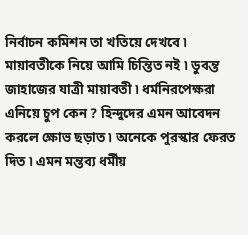নির্বাচন কমিশন তা খতিয়ে দেখবে ৷ মায়াবতীকে নিয়ে আমি চিন্তিত নই ৷ ডুবন্ত জাহাজের যাত্রী মায়াবতী ৷ ধর্মনিরপেক্ষরা এনিয়ে চুপ কেন ? হিন্দুদের এমন আবেদন করলে ক্ষোভ ছড়াত ৷ অনেকে পুরস্কার ফেরত দিত ৷ এমন মন্তব্য ধর্মীয়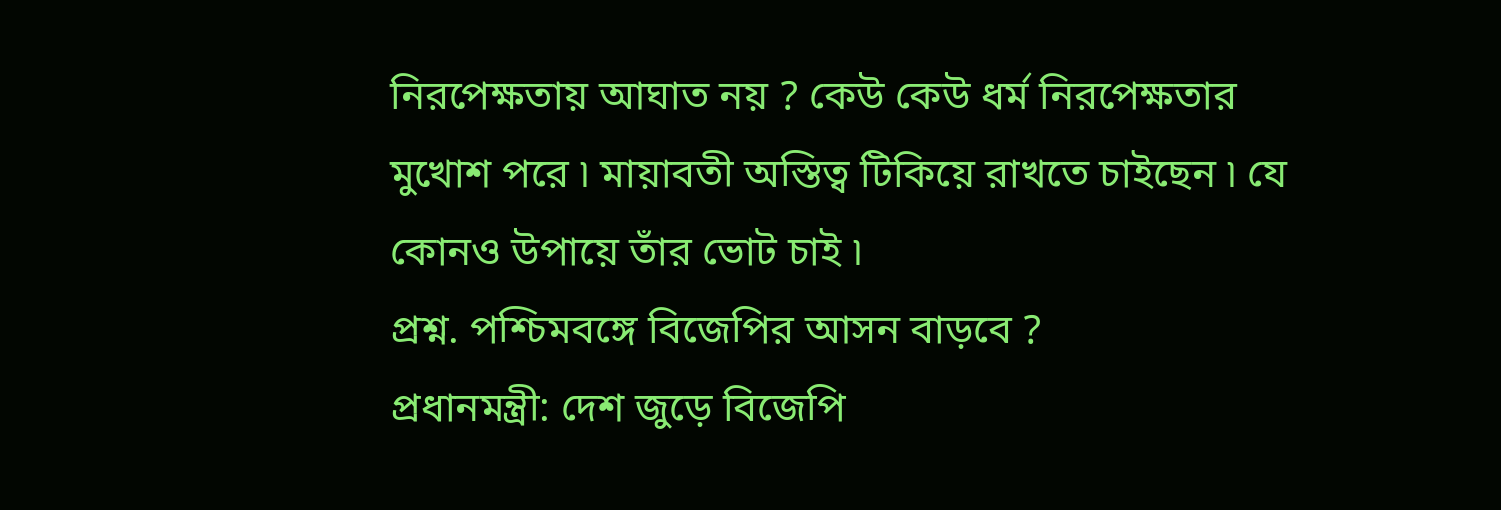নিরপেক্ষতায় আঘাত নয় ? কেউ কেউ ধর্ম নিরপেক্ষতার মুখোশ পরে ৷ মায়াবতী অস্তিত্ব টিকিয়ে রাখতে চাইছেন ৷ যে কোনও উপায়ে তাঁর ভোট চাই ৷
প্রশ্ন. পশ্চিমবঙ্গে বিজেপির আসন বাড়বে ?
প্রধানমন্ত্রী: দেশ জুড়ে বিজেপি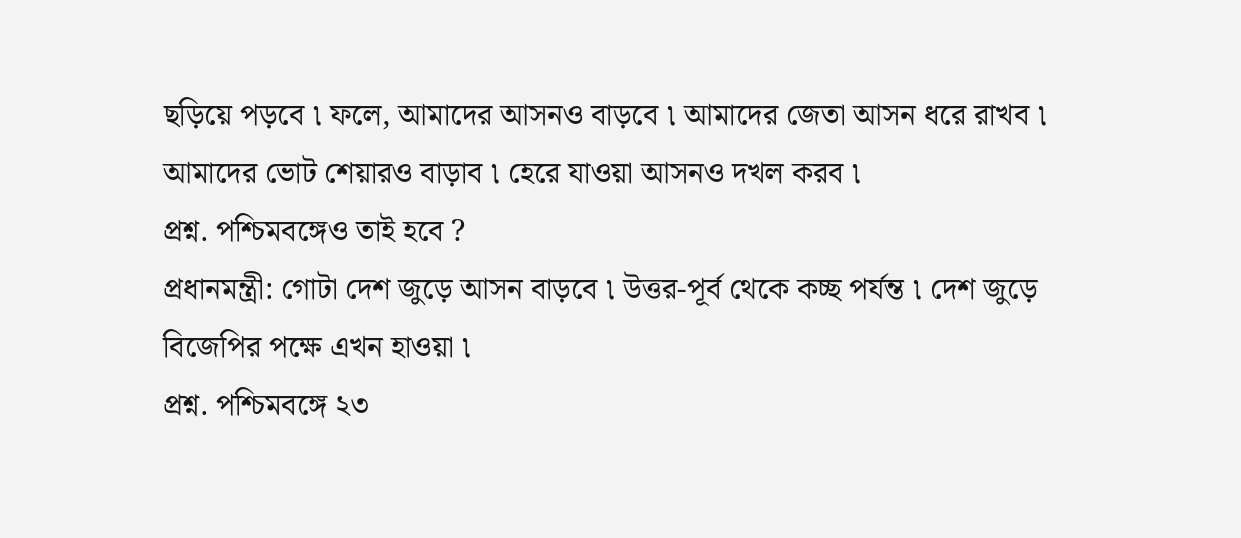ছড়িয়ে পড়বে ৷ ফলে, আমাদের আসনও বাড়বে ৷ আমাদের জেতা আসন ধরে রাখব ৷ আমাদের ভোট শেয়ারও বাড়াব ৷ হেরে যাওয়া আসনও দখল করব ৷
প্রশ্ন. পশ্চিমবঙ্গেও তাই হবে ?
প্রধানমন্ত্রী: গোটা দেশ জুড়ে আসন বাড়বে ৷ উত্তর-পূর্ব থেকে কচ্ছ পর্যন্ত ৷ দেশ জুড়ে বিজেপির পক্ষে এখন হাওয়া ৷
প্রশ্ন. পশ্চিমবঙ্গে ২৩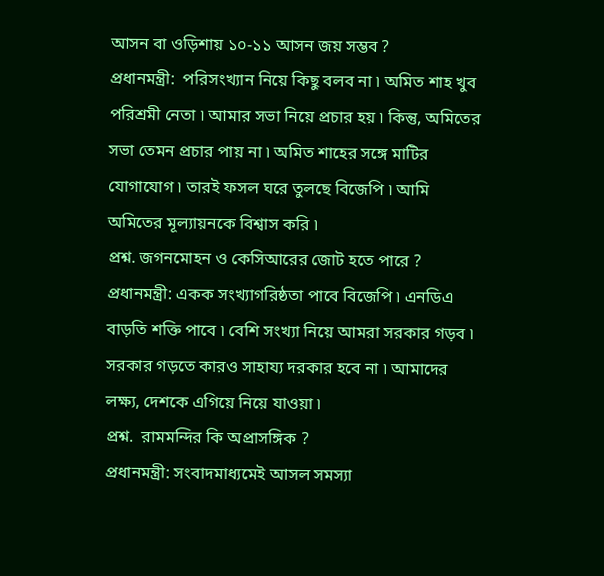আসন বা ওড়িশায় ১০-১১ আসন জয় সম্ভব ?
প্রধানমন্ত্রী:  পরিসংখ্যান নিয়ে কিছু বলব না ৷ অমিত শাহ খুব পরিশ্রমী নেতা ৷ আমার সভা নিয়ে প্রচার হয় ৷ কিন্তু, অমিতের সভা তেমন প্রচার পায় না ৷ অমিত শাহের সঙ্গে মাটির যোগাযোগ ৷ তারই ফসল ঘরে তুলছে বিজেপি ৷ আমি অমিতের মূল্যায়নকে বিশ্বাস করি ৷
প্রশ্ন. জগনমোহন ও কেসিআরের জোট হতে পারে ?
প্রধানমন্ত্রী: একক সংখ্যাগরিষ্ঠতা পাবে বিজেপি ৷ এনডিএ বাড়তি শক্তি পাবে ৷ বেশি সংখ্যা নিয়ে আমরা সরকার গড়ব ৷ সরকার গড়তে কারও সাহায্য দরকার হবে না ৷ আমাদের লক্ষ্য, দেশকে এগিয়ে নিয়ে যাওয়া ৷
প্রশ্ন.  রামমন্দির কি অপ্রাসঙ্গিক ?
প্রধানমন্ত্রী: সংবাদমাধ্যমেই আসল সমস্যা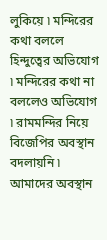লুকিয়ে ৷ মন্দিরের কথা বললে হিন্দুত্বের অভিযোগ ৷ মন্দিরের কথা না বললেও অভিযোগ ৷ রামমন্দির নিয়ে বিজেপির অবস্থান বদলায়নি ৷ আমাদের অবস্থান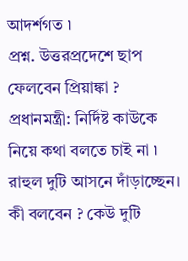আদর্শগত ৷
প্রশ্ন. উত্তরপ্রদেশে ছাপ ফেলবেন প্রিয়াঙ্কা ?
প্রধানমন্ত্রী: নির্দিষ্ট কাউকে নিয়ে কথা বলতে চাই না ৷  রাহুল দুটি আসনে দাঁড়াচ্ছেন। কী বলবেন ? কেউ দুটি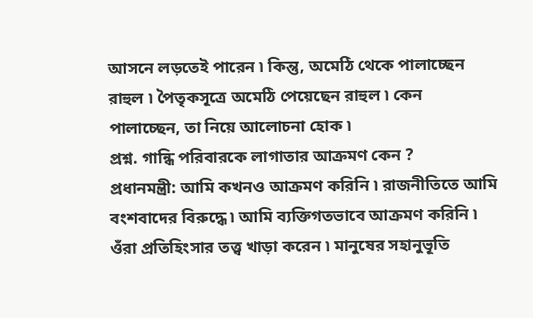আসনে লড়তেই পারেন ৷ কিন্তু, অমেঠি থেকে পালাচ্ছেন রাহুল ৷ পৈতৃকসূত্রে অমেঠি পেয়েছেন রাহুল ৷ কেন পালাচ্ছেন, তা নিয়ে আলোচনা হোক ৷
প্রশ্ন. গান্ধি পরিবারকে লাগাতার আক্রমণ কেন ?
প্রধানমন্ত্রী: আমি কখনও আক্রমণ করিনি ৷ রাজনীতিতে আমি বংশবাদের বিরুদ্ধে ৷ আমি ব্যক্তিগতভাবে আক্রমণ করিনি ৷ ওঁরা প্রতিহিংসার তত্ত্ব খাড়া করেন ৷ মানুষের সহানুভূতি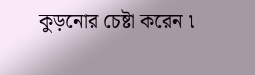কুড়নোর চেষ্টা করেন ৷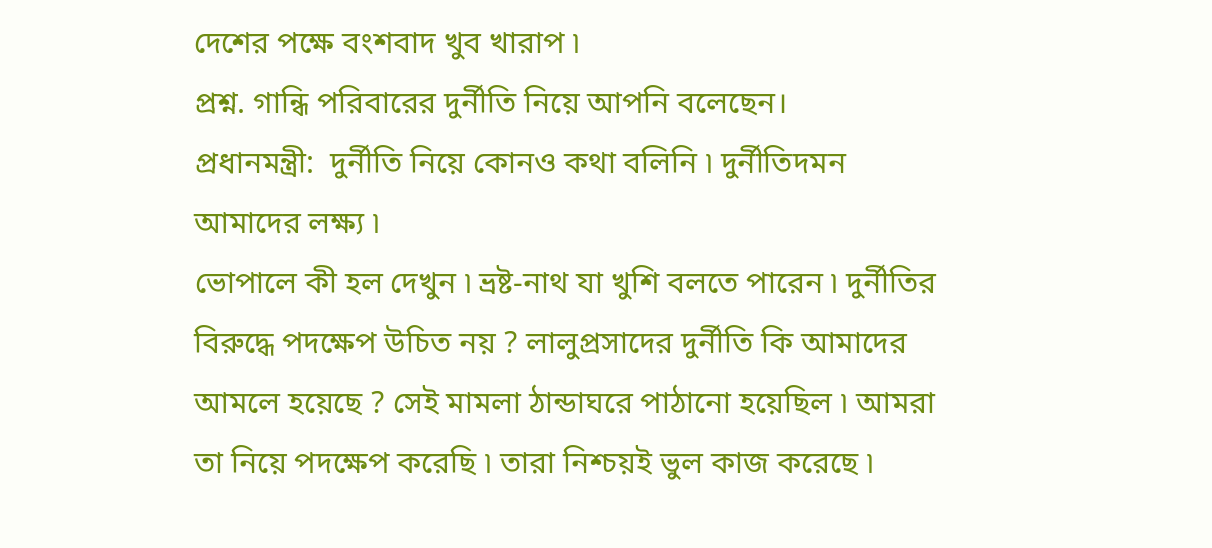দেশের পক্ষে বংশবাদ খুব খারাপ ৷
প্রশ্ন. গান্ধি পরিবারের দুর্নীতি নিয়ে আপনি বলেছেন।
প্রধানমন্ত্রী:  দুর্নীতি নিয়ে কোনও কথা বলিনি ৷ দুর্নীতিদমন আমাদের লক্ষ্য ৷
ভোপালে কী হল দেখুন ৷ ভ্রষ্ট-নাথ যা খুশি বলতে পারেন ৷ দুর্নীতির বিরুদ্ধে পদক্ষেপ উচিত নয় ? লালুপ্রসাদের দুর্নীতি কি আমাদের আমলে হয়েছে ? সেই মামলা ঠান্ডাঘরে পাঠানো হয়েছিল ৷ আমরা তা নিয়ে পদক্ষেপ করেছি ৷ তারা নিশ্চয়ই ভুল কাজ করেছে ৷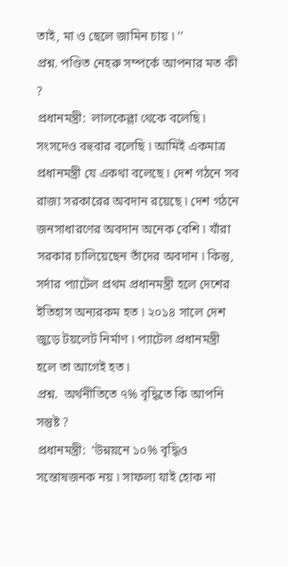তাই, মা ও ছেলে জামিন চায় ৷ ’’
প্রশ্ন. পণ্ডিত নেহরু সম্পর্কে আপনার মত কী ?
প্রধানমন্ত্রী:  লালকেল্লা থেকে বলেছি ৷ সংসদেও বহুবার বলেছি ৷ আমিই একমাত্র প্রধানমন্ত্রী যে একথা বলেছে ৷ দেশ গঠনে সব রাজ্য সরকারের অবদান রয়েছে ৷ দেশ গঠনে জনসাধারণের অবদান অনেক বেশি ৷ যাঁরা সরকার চালিয়েছেন তাঁদের অবদান ৷ কিন্তু, সর্দার প্যাটেল প্রথম প্রধানমন্ত্রী হলে দেশের ইতিহাস অন্যরকম হত ৷ ২০১৪ সালে দেশ জুড়ে টয়লেট নির্মাণ ৷ প্যাটেল প্রধানমন্ত্রী হলে তা আগেই হত ৷
প্রশ্ন.  অর্থনীতিতে ৭% বৃদ্ধিতে কি আপনি সন্তুষ্ট ?
প্রধানমন্ত্রী:  ‘উন্নয়নে ১০% বৃদ্ধিও সন্তোষজনক নয় ৷ সাফল্য যাই হোক না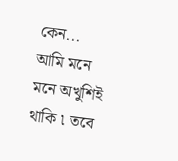কেন... আমি মনে মনে অখুশিই থাকি ৷ তবে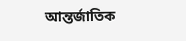আন্তর্জাতিক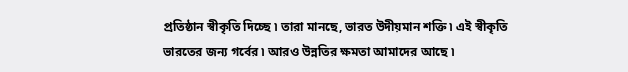প্রতিষ্ঠান স্বীকৃতি দিচ্ছে ৷ তারা মানছে, ভারত উদীয়মান শক্তি ৷ এই স্বীকৃতি ভারতের জন্য গর্বের ৷ আরও উন্নতির ক্ষমতা আমাদের আছে ৷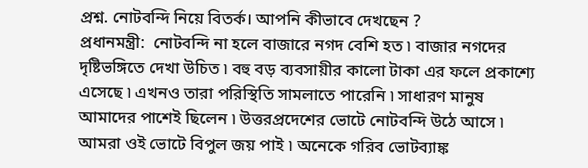প্রশ্ন. নোটবন্দি নিয়ে বিতর্ক। আপনি কীভাবে দেখছেন ?
প্রধানমন্ত্রী:  নোটবন্দি না হলে বাজারে নগদ বেশি হত ৷ বাজার নগদের দৃষ্টিভঙ্গিতে দেখা উচিত ৷ বহু বড় ব্যবসায়ীর কালো টাকা এর ফলে প্রকাশ্যে এসেছে ৷ এখনও তারা পরিস্থিতি সামলাতে পারেনি ৷ সাধারণ মানুষ আমাদের পাশেই ছিলেন ৷ উত্তরপ্রদেশের ভোটে নোটবন্দি উঠে আসে ৷ আমরা ওই ভোটে বিপুল জয় পাই ৷ অনেকে গরিব ভোটব্যাঙ্ক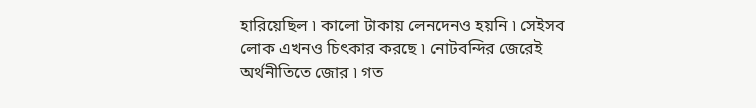হারিয়েছিল ৷ কালো টাকায় লেনদেনও হয়নি ৷ সেইসব লোক এখনও চিৎকার করছে ৷ নোটবন্দির জেরেই অর্থনীতিতে জোর ৷ গত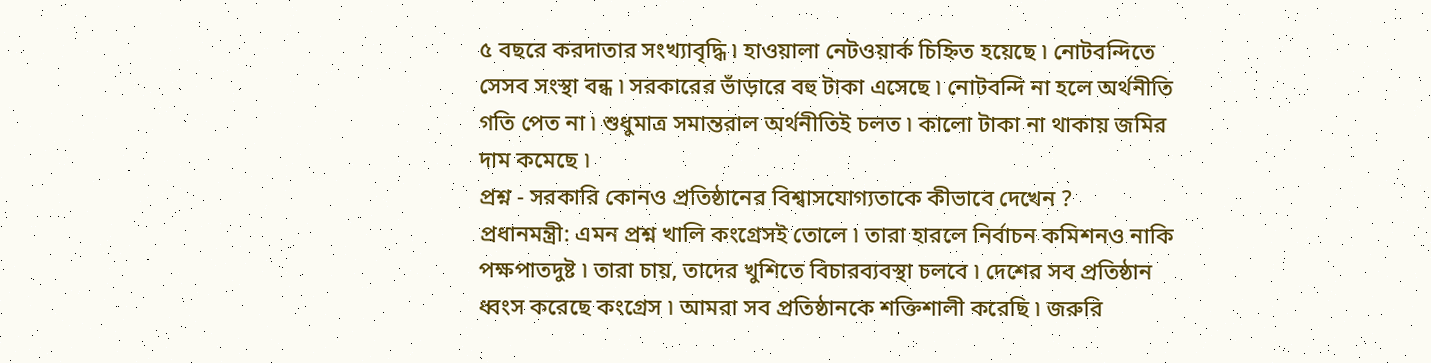৫ বছরে করদাতার সংখ্যাবৃদ্ধি ৷ হাওয়ালা নেটওয়ার্ক চিহ্নিত হয়েছে ৷ নোটবন্দিতে সেসব সংস্থা বন্ধ ৷ সরকারের ভাঁড়ারে বহু টাকা এসেছে ৷ নোটবন্দি না হলে অর্থনীতি গতি পেত না ৷ শুধুমাত্র সমান্তরাল অর্থনীতিই চলত ৷ কালো টাকা না থাকায় জমির দাম কমেছে ৷
প্রশ্ন - সরকারি কোনও প্রতিষ্ঠানের বিশ্বাসযোগ্যতাকে কীভাবে দেখেন ?
প্রধানমন্ত্রী: এমন প্রশ্ন খালি কংগ্রেসই তোলে ৷ তারা হারলে নির্বাচন কমিশনও নাকি পক্ষপাতদুষ্ট ৷ তারা চায়, তাদের খুশিতে বিচারব্যবস্থা চলবে ৷ দেশের সব প্রতিষ্ঠান ধ্বংস করেছে কংগ্রেস ৷ আমরা সব প্রতিষ্ঠানকে শক্তিশালী করেছি ৷ জরুরি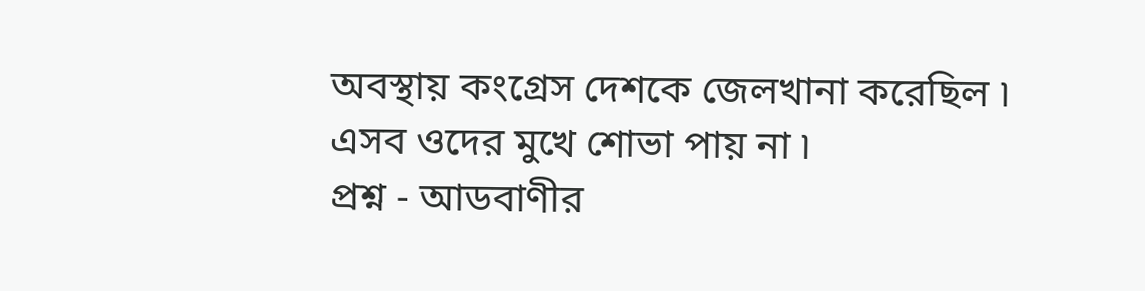অবস্থায় কংগ্রেস দেশকে জেলখানা করেছিল ৷ এসব ওদের মুখে শোভা পায় না ৷
প্রশ্ন - আডবাণীর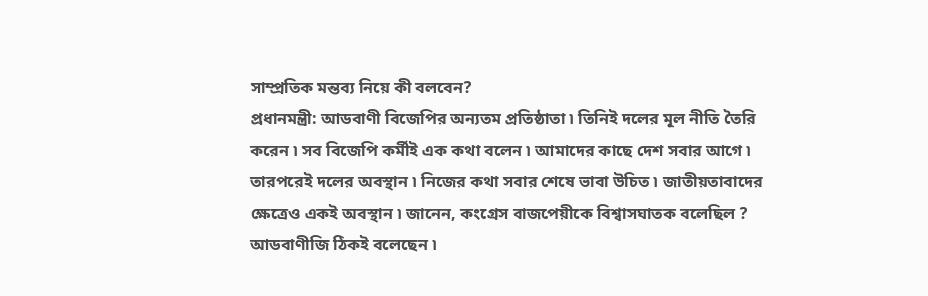সাম্প্রতিক মন্তব্য নিয়ে কী বলবেন?
প্রধানমন্ত্রী: আডবাণী বিজেপির অন্যতম প্রতিষ্ঠাতা ৷ তিনিই দলের মূল নীতি তৈরি করেন ৷ সব বিজেপি কর্মীই এক কথা বলেন ৷ আমাদের কাছে দেশ সবার আগে ৷ তারপরেই দলের অবস্থান ৷ নিজের কথা সবার শেষে ভাবা উচিত ৷ জাতীয়তাবাদের ক্ষেত্রেও একই অবস্থান ৷ জানেন, কংগ্রেস বাজপেয়ীকে বিশ্বাসঘাতক বলেছিল ? আডবাণীজি ঠিকই বলেছেন ৷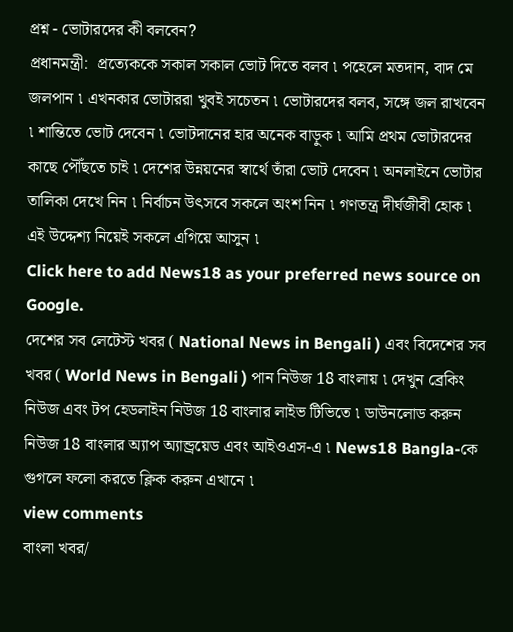প্রশ্ন - ভোটারদের কী বলবেন?
প্রধানমন্ত্রী:  প্রত্যেককে সকাল সকাল ভোট দিতে বলব ৷ পহেলে মতদান, বাদ মে জলপান ৷ এখনকার ভোটাররা খুবই সচেতন ৷ ভোটারদের বলব, সঙ্গে জল রাখবেন ৷ শান্তিতে ভোট দেবেন ৷ ভোটদানের হার অনেক বাড়ুক ৷ আমি প্রথম ভোটারদের কাছে পৌঁছতে চাই ৷ দেশের উন্নয়নের স্বার্থে তাঁরা ভোট দেবেন ৷ অনলাইনে ভোটার তালিকা দেখে নিন ৷ নির্বাচন উৎসবে সকলে অংশ নিন ৷ গণতন্ত্র দীর্ঘজীবী হোক ৷ এই উদ্দেশ্য নিয়েই সকলে এগিয়ে আসুন ৷
Click here to add News18 as your preferred news source on Google.
দেশের সব লেটেস্ট খবর ( National News in Bengali ) এবং বিদেশের সব খবর ( World News in Bengali ) পান নিউজ 18 বাংলায় ৷ দেখুন ব্রেকিং নিউজ এবং টপ হেডলাইন নিউজ 18 বাংলার লাইভ টিভিতে ৷ ডাউনলোড করুন নিউজ 18 বাংলার অ্যাপ অ্যান্ড্রয়েড এবং আইওএস-এ ৷ News18 Bangla-কে গুগলে ফলো করতে ক্লিক করুন এখানে ৷
view comments
বাংলা খবর/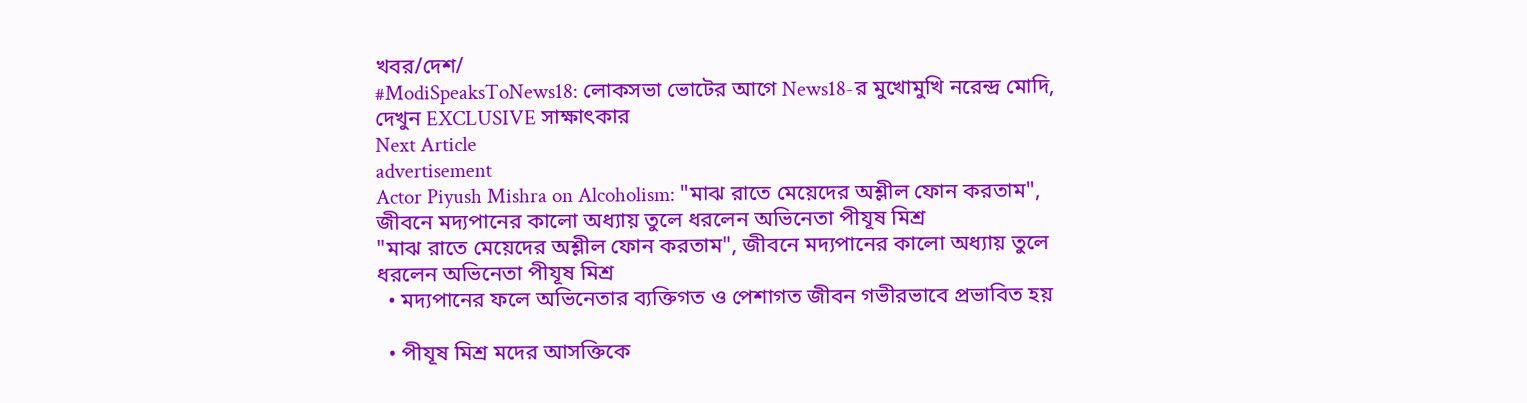খবর/দেশ/
#ModiSpeaksToNews18: লোকসভা ভোটের আগে News18-র মুখোমুখি নরেন্দ্র মোদি, দেখুন EXCLUSIVE সাক্ষাৎকার
Next Article
advertisement
Actor Piyush Mishra on Alcoholism: "মাঝ রাতে মেয়েদের অশ্লীল ফোন করতাম", জীবনে মদ্যপানের কালো অধ্যায় তুলে ধরলেন অভিনেতা পীযূষ মিশ্র
"মাঝ রাতে মেয়েদের অশ্লীল ফোন করতাম", জীবনে মদ্যপানের কালো অধ্যায় তুলে ধরলেন অভিনেতা পীযূষ মিশ্র
  • মদ্যপানের ফলে অভিনেতার ব্যক্তিগত ও পেশাগত জীবন গভীরভাবে প্রভাবিত হয়

  • পীযূষ মিশ্র মদের আসক্তিকে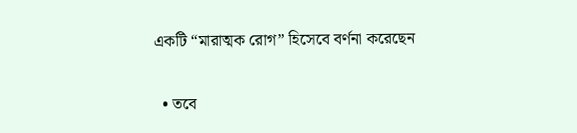একটি “মারাত্মক রোগ” হিসেবে বর্ণনা করেছেন

  • তবে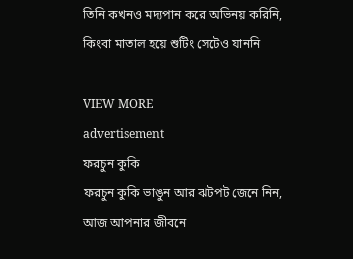তিনি কখনও মদ্যপান করে অভিনয় করিনি, কিংবা মাতাল হয়ে শুটিং সেটেও যাননি

VIEW MORE
advertisement
ফরচুন কুকি
ফরচুন কুকি ভাঙুন আর ঝটপট জেনে নিন, আজ আপনার জীবনে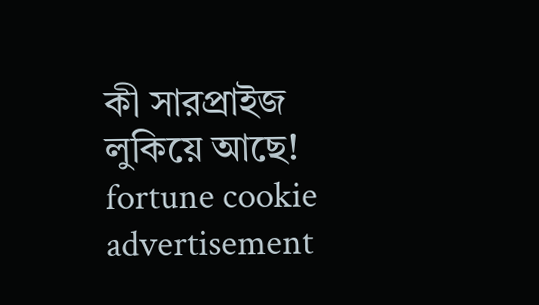কী সারপ্রাইজ লুকিয়ে আছে!
fortune cookie
advertisement